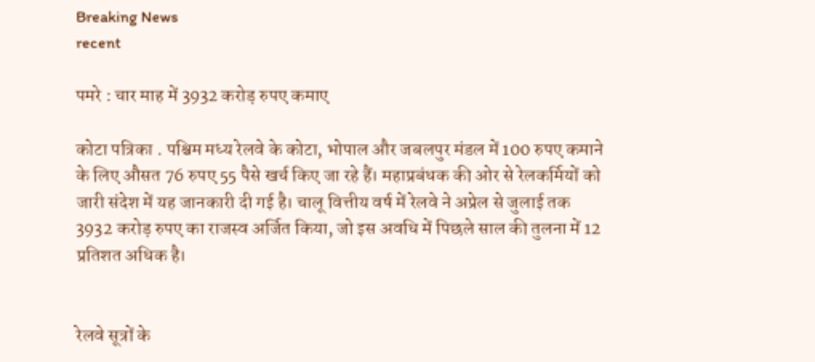Breaking News
recent

पमरे : चार माह में 3932 करोड़ रुपए कमाए

कोटा पत्रिका . पश्चिम मध्य रेलवे के कोटा, भोपाल और जबलपुर मंडल में 100 रुपए कमाने के लिए औसत 76 रुपए 55 पैसे खर्च किए जा रहे हैं। महाप्रबंधक की ओर से रेलकर्मियों को जारी संदेश में यह जानकारी दी गई है। चालू वित्तीय वर्ष में रेलवे ने अप्रेल से जुलाई तक 3932 करोड़ रुपए का राजस्व अर्जित किया, जो इस अवधि में पिछले साल की तुलना में 12 प्रतिशत अधिक है।


रेलवे सूत्रों के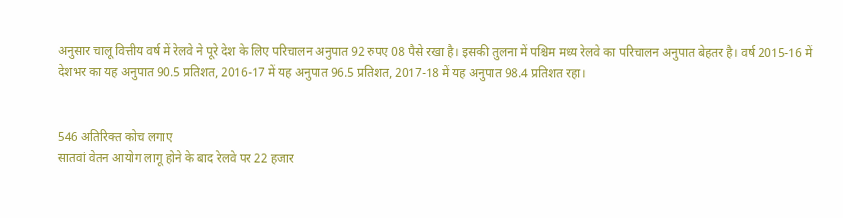अनुसार चालू वित्तीय वर्ष में रेलवे ने पूरे देश के लिए परिचालन अनुपात 92 रुपए 08 पैसे रखा है। इसकी तुलना में पश्चिम मध्य रेलवे का परिचालन अनुपात बेहतर है। वर्ष 2015-16 में देशभर का यह अनुपात 90.5 प्रतिशत, 2016-17 में यह अनुपात 96.5 प्रतिशत, 2017-18 में यह अनुपात 98.4 प्रतिशत रहा।


546 अतिरिक्त कोच लगाए
सातवां वेतन आयोग लागू होने के बाद रेलवे पर 22 हजार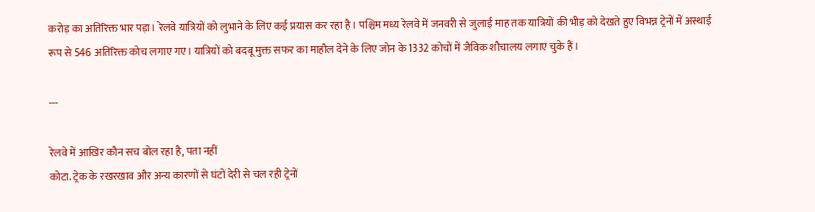करोड़ का अतिरिक्त भार पड़ा। रेलवे यात्रियों को लुभाने के लिए कई प्रयास कर रहा है। पश्चिम मध्य रेलवे में जनवरी से जुलाई माह तक यात्रियों की भीड़ को देखते हुए विभन्न ट्रेनों में अस्थाई रूप से 546 अतिरिक्त कोच लगाए गए। यात्रियों को बदबू मुक्त सफर का माहौल देने के लिए जोन के 1332 कोचों में जैविक शौचालय लगाए चुके हैं।

---

रेलवे में आखिर कौन सच बोल रहा है, पता नहीं
कोटा. ट्रेक के रखरखाव और अन्य कारणों से घंटों देरी से चल रही ट्रेनों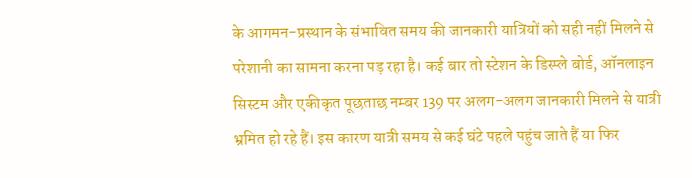के आगमन-प्रस्थान के संभावित समय की जानकारी यात्रियों को सही नहीं मिलने से परेशानी का सामना करना पड़ रहा है। कई बार तो स्टेशन के डिस्प्ले बोर्ड, ऑनलाइन सिस्टम और एकीकृत पूछताछ नम्बर 139 पर अलग-अलग जानकारी मिलने से यात्री भ्रमित हो रहे हैं। इस कारण यात्री समय से कई घंटे पहले पहुंच जाते हैं या फिर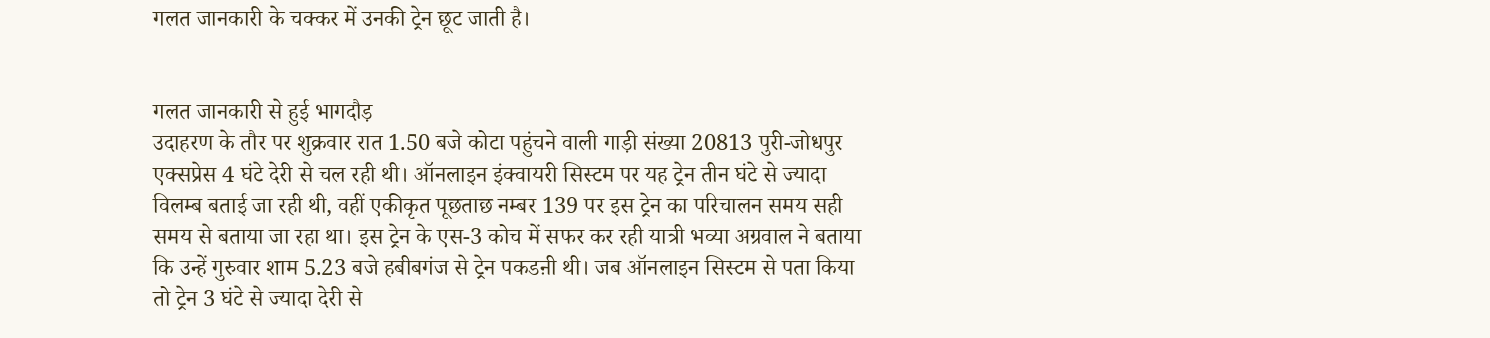गलत जानकारी के चक्कर में उनकी ट्रेन छूट जाती है।


गलत जानकारी से हुई भागदौड़
उदाहरण के तौर पर शुक्रवार रात 1.50 बजे कोटा पहुंचने वाली गाड़ी संख्या 20813 पुरी-जोधपुर एक्सप्रेस 4 घंटे देरी से चल रही थी। ऑनलाइन इंक्वायरी सिस्टम पर यह ट्रेन तीन घंटे से ज्यादा विलम्ब बताई जा रही थी, वहीं एकीकृत पूछताछ नम्बर 139 पर इस ट्रेन का परिचालन समय सही समय से बताया जा रहा था। इस ट्रेन के एस-3 कोच में सफर कर रही यात्री भव्या अग्रवाल ने बताया कि उन्हें गुरुवार शाम 5.23 बजे हबीबगंज से ट्रेन पकडऩी थी। जब ऑनलाइन सिस्टम से पता किया तो ट्रेन 3 घंटे से ज्यादा देरी से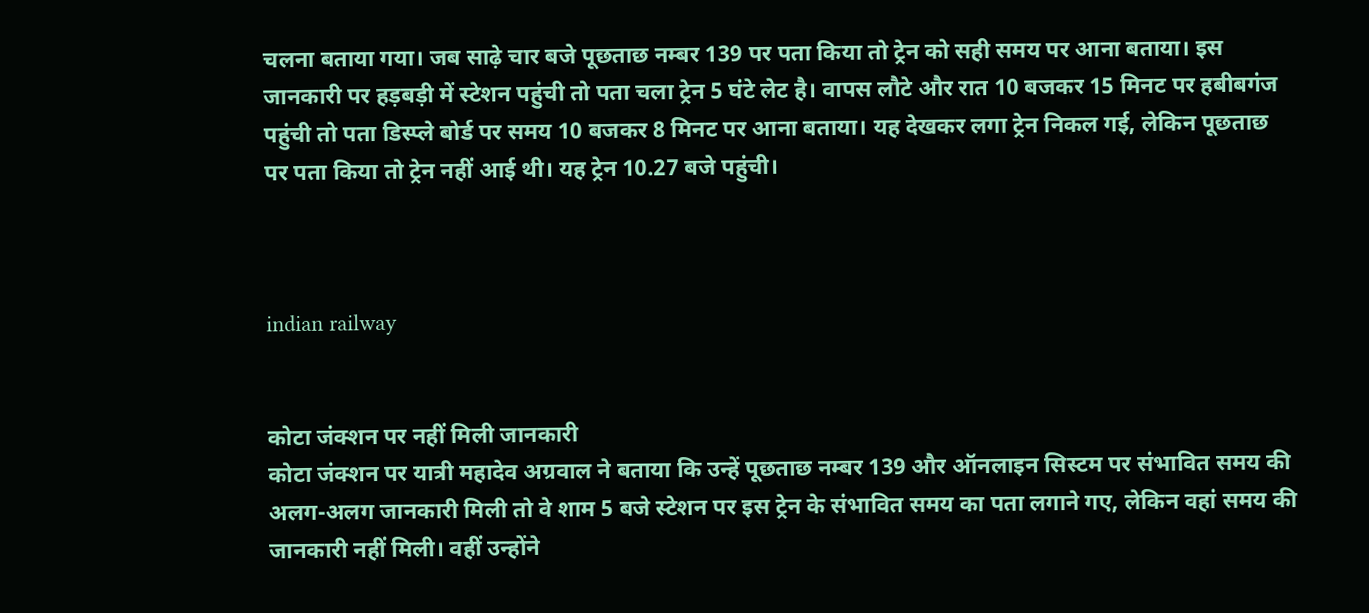चलना बताया गया। जब साढ़े चार बजे पूछताछ नम्बर 139 पर पता किया तो ट्रेन को सही समय पर आना बताया। इस जानकारी पर हड़बड़ी में स्टेशन पहुंची तो पता चला ट्रेन 5 घंटे लेट है। वापस लौटे और रात 10 बजकर 15 मिनट पर हबीबगंज पहुंची तो पता डिस्प्ले बोर्ड पर समय 10 बजकर 8 मिनट पर आना बताया। यह देखकर लगा ट्रेन निकल गई, लेकिन पूछताछ पर पता किया तो ट्रेन नहीं आई थी। यह ट्रेन 10.27 बजे पहुंची।



indian railway


कोटा जंक्शन पर नहीं मिली जानकारी
कोटा जंक्शन पर यात्री महादेव अग्रवाल ने बताया कि उन्हें पूछताछ नम्बर 139 और ऑनलाइन सिस्टम पर संभावित समय की अलग-अलग जानकारी मिली तो वे शाम 5 बजे स्टेशन पर इस ट्रेन के संभावित समय का पता लगाने गए, लेकिन वहां समय की जानकारी नहीं मिली। वहीं उन्होंने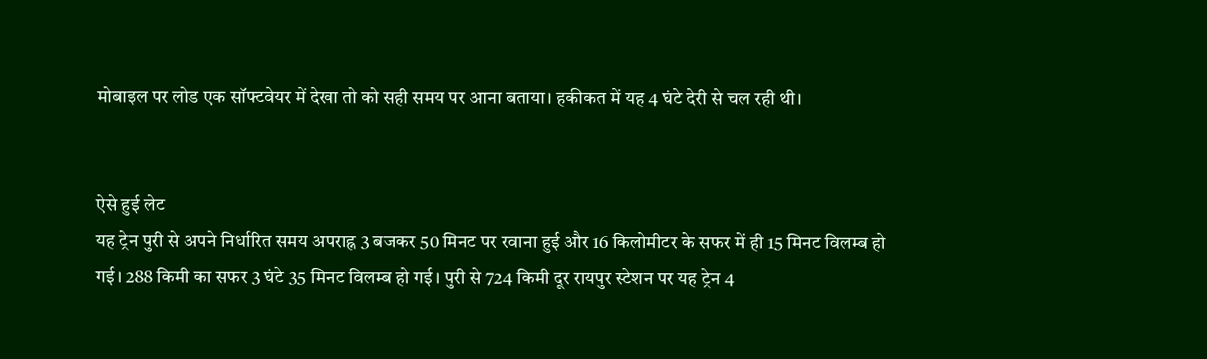मोबाइल पर लोड एक सॉफ्टवेयर में देखा तो को सही समय पर आना बताया। हकीकत में यह 4 घंटे देरी से चल रही थी।


ऐसे हुई लेट
यह ट्रेन पुरी से अपने निर्धारित समय अपराह्न 3 बजकर 50 मिनट पर रवाना हुई और 16 किलोमीटर के सफर में ही 15 मिनट विलम्ब हो गई। 288 किमी का सफर 3 घंटे 35 मिनट विलम्ब हो गई। पुरी से 724 किमी दूर रायपुर स्टेशन पर यह ट्रेन 4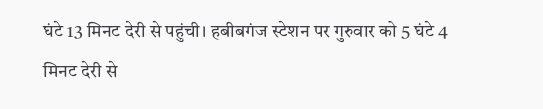घंटे 13 मिनट देरी से पहुंची। हबीबगंज स्टेशन पर गुरुवार को 5 घंटे 4 मिनट देरी से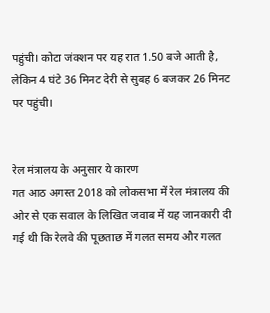पहुंची। कोटा जंक्शन पर यह रात 1.50 बजे आती है, लेकिन 4 घंटे 36 मिनट देरी से सुबह 6 बजकर 26 मिनट पर पहुंची।


रेल मंत्रालय के अनुसार ये कारण
गत आठ अगस्त 2018 को लोकसभा में रेल मंत्रालय की ओर से एक सवाल के लिखित जवाब में यह जानकारी दी गई थी कि रेलवे की पूछताछ में गलत समय और गलत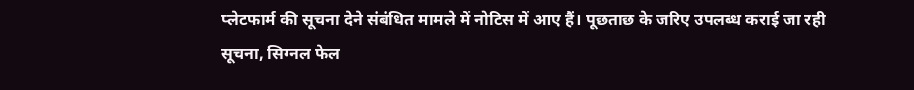प्लेटफार्म की सूचना देने संबंधित मामले में नोटिस में आए हैं। पूछताछ के जरिए उपलब्ध कराई जा रही सूचना, सिग्नल फेल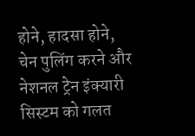होने, हादसा होने, चेन पुलिंग करने और नेशनल ट्रेन इंक्यारी सिस्टम को गलत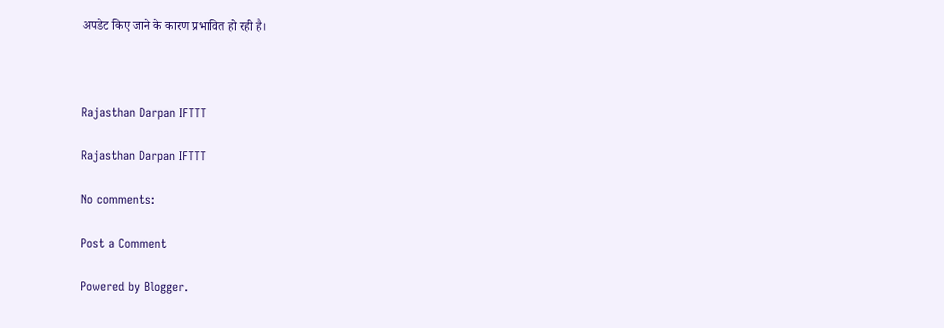अपडेट किए जाने के कारण प्रभावित हो रही है।



Rajasthan Darpan IFTTT

Rajasthan Darpan IFTTT

No comments:

Post a Comment

Powered by Blogger.